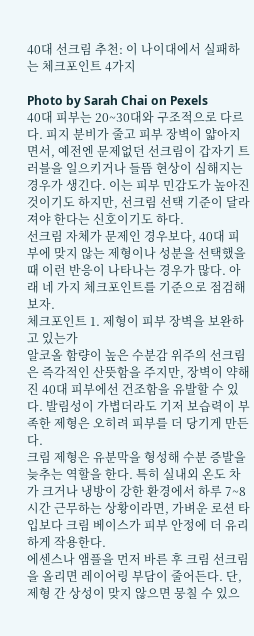40대 선크림 추천: 이 나이대에서 실패하는 체크포인트 4가지

Photo by Sarah Chai on Pexels
40대 피부는 20~30대와 구조적으로 다르다. 피지 분비가 줄고 피부 장벽이 얇아지면서, 예전엔 문제없던 선크림이 갑자기 트러블을 일으키거나 들뜸 현상이 심해지는 경우가 생긴다. 이는 피부 민감도가 높아진 것이기도 하지만, 선크림 선택 기준이 달라져야 한다는 신호이기도 하다.
선크림 자체가 문제인 경우보다, 40대 피부에 맞지 않는 제형이나 성분을 선택했을 때 이런 반응이 나타나는 경우가 많다. 아래 네 가지 체크포인트를 기준으로 점검해보자.
체크포인트 1. 제형이 피부 장벽을 보완하고 있는가
알코올 함량이 높은 수분감 위주의 선크림은 즉각적인 산뜻함을 주지만, 장벽이 약해진 40대 피부에선 건조함을 유발할 수 있다. 발림성이 가볍더라도 기저 보습력이 부족한 제형은 오히려 피부를 더 당기게 만든다.
크림 제형은 유분막을 형성해 수분 증발을 늦추는 역할을 한다. 특히 실내외 온도 차가 크거나 냉방이 강한 환경에서 하루 7~8시간 근무하는 상황이라면, 가벼운 로션 타입보다 크림 베이스가 피부 안정에 더 유리하게 작용한다.
에센스나 앰플을 먼저 바른 후 크림 선크림을 올리면 레이어링 부담이 줄어든다. 단, 제형 간 상성이 맞지 않으면 뭉칠 수 있으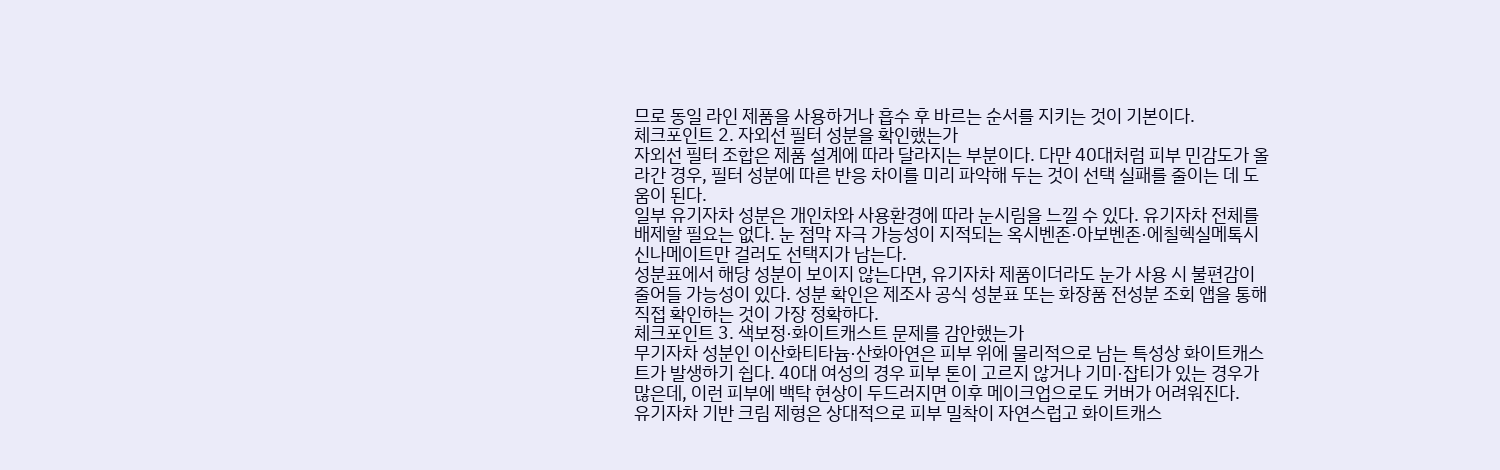므로 동일 라인 제품을 사용하거나 흡수 후 바르는 순서를 지키는 것이 기본이다.
체크포인트 2. 자외선 필터 성분을 확인했는가
자외선 필터 조합은 제품 설계에 따라 달라지는 부분이다. 다만 40대처럼 피부 민감도가 올라간 경우, 필터 성분에 따른 반응 차이를 미리 파악해 두는 것이 선택 실패를 줄이는 데 도움이 된다.
일부 유기자차 성분은 개인차와 사용환경에 따라 눈시림을 느낄 수 있다. 유기자차 전체를 배제할 필요는 없다. 눈 점막 자극 가능성이 지적되는 옥시벤존·아보벤존·에칠헥실메톡시신나메이트만 걸러도 선택지가 남는다.
성분표에서 해당 성분이 보이지 않는다면, 유기자차 제품이더라도 눈가 사용 시 불편감이 줄어들 가능성이 있다. 성분 확인은 제조사 공식 성분표 또는 화장품 전성분 조회 앱을 통해 직접 확인하는 것이 가장 정확하다.
체크포인트 3. 색보정·화이트캐스트 문제를 감안했는가
무기자차 성분인 이산화티타늄·산화아연은 피부 위에 물리적으로 남는 특성상 화이트캐스트가 발생하기 쉽다. 40대 여성의 경우 피부 톤이 고르지 않거나 기미·잡티가 있는 경우가 많은데, 이런 피부에 백탁 현상이 두드러지면 이후 메이크업으로도 커버가 어려워진다.
유기자차 기반 크림 제형은 상대적으로 피부 밀착이 자연스럽고 화이트캐스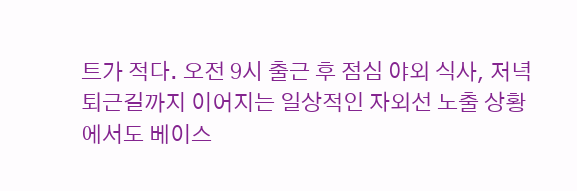트가 적다. 오전 9시 출근 후 점심 야외 식사, 저녁 퇴근길까지 이어지는 일상적인 자외선 노출 상황에서도 베이스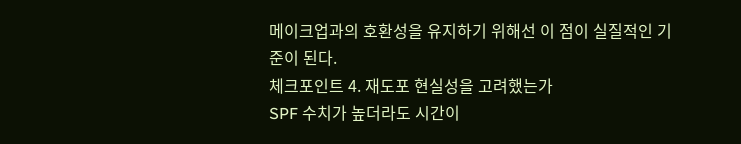메이크업과의 호환성을 유지하기 위해선 이 점이 실질적인 기준이 된다.
체크포인트 4. 재도포 현실성을 고려했는가
SPF 수치가 높더라도 시간이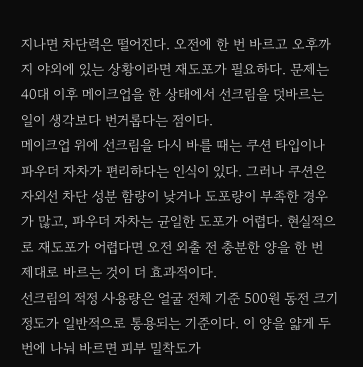지나면 차단력은 떨어진다. 오전에 한 번 바르고 오후까지 야외에 있는 상황이라면 재도포가 필요하다. 문제는 40대 이후 메이크업을 한 상태에서 선크림을 덧바르는 일이 생각보다 번거롭다는 점이다.
메이크업 위에 선크림을 다시 바를 때는 쿠션 타입이나 파우더 자차가 편리하다는 인식이 있다. 그러나 쿠션은 자외선 차단 성분 함량이 낮거나 도포량이 부족한 경우가 많고, 파우더 자차는 균일한 도포가 어렵다. 현실적으로 재도포가 어렵다면 오전 외출 전 충분한 양을 한 번 제대로 바르는 것이 더 효과적이다.
선크림의 적정 사용량은 얼굴 전체 기준 500원 동전 크기 정도가 일반적으로 통용되는 기준이다. 이 양을 얇게 두 번에 나눠 바르면 피부 밀착도가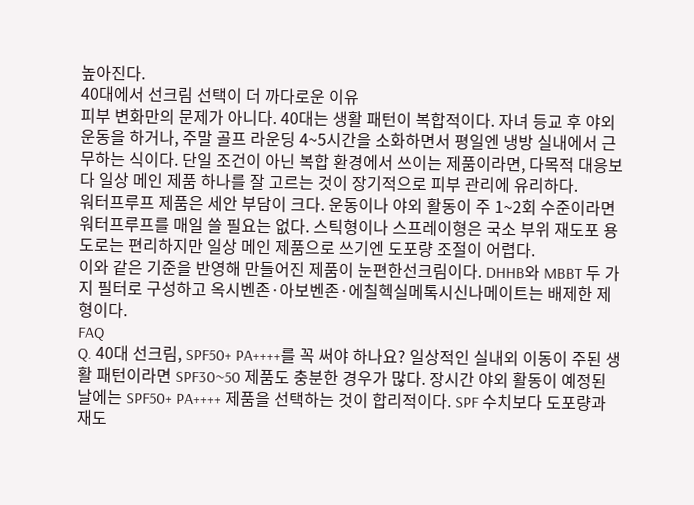높아진다.
40대에서 선크림 선택이 더 까다로운 이유
피부 변화만의 문제가 아니다. 40대는 생활 패턴이 복합적이다. 자녀 등교 후 야외 운동을 하거나, 주말 골프 라운딩 4~5시간을 소화하면서 평일엔 냉방 실내에서 근무하는 식이다. 단일 조건이 아닌 복합 환경에서 쓰이는 제품이라면, 다목적 대응보다 일상 메인 제품 하나를 잘 고르는 것이 장기적으로 피부 관리에 유리하다.
워터프루프 제품은 세안 부담이 크다. 운동이나 야외 활동이 주 1~2회 수준이라면 워터프루프를 매일 쓸 필요는 없다. 스틱형이나 스프레이형은 국소 부위 재도포 용도로는 편리하지만 일상 메인 제품으로 쓰기엔 도포량 조절이 어렵다.
이와 같은 기준을 반영해 만들어진 제품이 눈편한선크림이다. DHHB와 MBBT 두 가지 필터로 구성하고 옥시벤존·아보벤존·에칠헥실메톡시신나메이트는 배제한 제형이다.
FAQ
Q. 40대 선크림, SPF50+ PA++++를 꼭 써야 하나요? 일상적인 실내외 이동이 주된 생활 패턴이라면 SPF30~50 제품도 충분한 경우가 많다. 장시간 야외 활동이 예정된 날에는 SPF50+ PA++++ 제품을 선택하는 것이 합리적이다. SPF 수치보다 도포량과 재도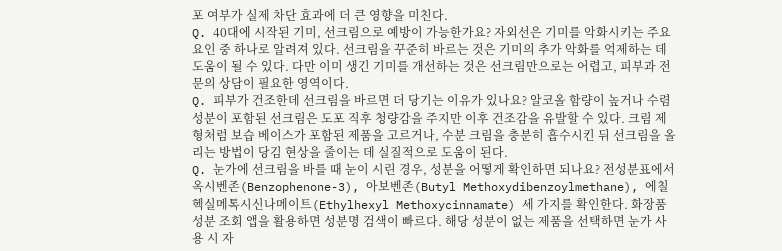포 여부가 실제 차단 효과에 더 큰 영향을 미친다.
Q. 40대에 시작된 기미, 선크림으로 예방이 가능한가요? 자외선은 기미를 악화시키는 주요 요인 중 하나로 알려져 있다. 선크림을 꾸준히 바르는 것은 기미의 추가 악화를 억제하는 데 도움이 될 수 있다. 다만 이미 생긴 기미를 개선하는 것은 선크림만으로는 어렵고, 피부과 전문의 상담이 필요한 영역이다.
Q. 피부가 건조한데 선크림을 바르면 더 당기는 이유가 있나요? 알코올 함량이 높거나 수렴 성분이 포함된 선크림은 도포 직후 청량감을 주지만 이후 건조감을 유발할 수 있다. 크림 제형처럼 보습 베이스가 포함된 제품을 고르거나, 수분 크림을 충분히 흡수시킨 뒤 선크림을 올리는 방법이 당김 현상을 줄이는 데 실질적으로 도움이 된다.
Q. 눈가에 선크림을 바를 때 눈이 시린 경우, 성분을 어떻게 확인하면 되나요? 전성분표에서 옥시벤존(Benzophenone-3), 아보벤존(Butyl Methoxydibenzoylmethane), 에칠헥실메톡시신나메이트(Ethylhexyl Methoxycinnamate) 세 가지를 확인한다. 화장품 성분 조회 앱을 활용하면 성분명 검색이 빠르다. 해당 성분이 없는 제품을 선택하면 눈가 사용 시 자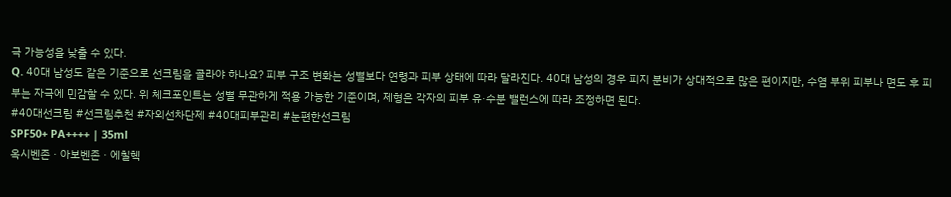극 가능성을 낮출 수 있다.
Q. 40대 남성도 같은 기준으로 선크림을 골라야 하나요? 피부 구조 변화는 성별보다 연령과 피부 상태에 따라 달라진다. 40대 남성의 경우 피지 분비가 상대적으로 많은 편이지만, 수염 부위 피부나 면도 후 피부는 자극에 민감할 수 있다. 위 체크포인트는 성별 무관하게 적용 가능한 기준이며, 제형은 각자의 피부 유·수분 밸런스에 따라 조정하면 된다.
#40대선크림 #선크림추천 #자외선차단제 #40대피부관리 #눈편한선크림
SPF50+ PA++++ | 35ml
옥시벤존 · 아보벤존 · 에칠헥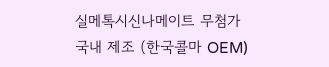실메톡시신나메이트 무첨가
국내 제조 (한국콜마 OEM)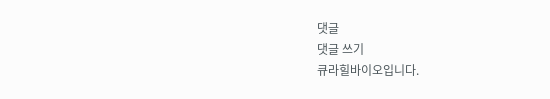댓글
댓글 쓰기
큐라힐바이오입니다.